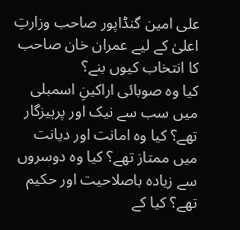علی امین گنڈاپور صاحب وزارتِ اعلیٰ کے لیے عمران خان صاحب کا انتخاب کیوں بنے؟
کیا وہ صوبائی اراکینِ اسمبلی میں سب سے نیک اور پرہیزگار تھے؟ کیا وہ امانت اور دیانت میں ممتاز تھے؟ کیا وہ دوسروں سے زیادہ باصلاحیت اور حکیم تھے؟ کیا کے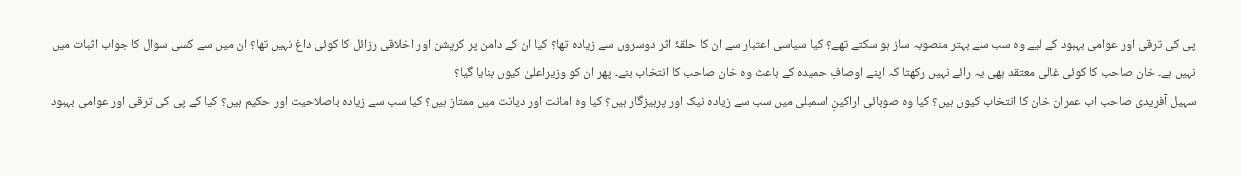پی کی ترقی اور عوامی بہبود کے لیے وہ سب سے بہتر منصوبہ ساز ہو سکتے تھے؟ کیا سیاسی اعتبار سے ان کا حلقۂ اثر دوسروں سے زیادہ تھا؟ کیا ان کے دامن پر کرپشن اور اخلاقی رزائل کا کوئی داغ نہیں تھا؟ ان میں سے کسی سوال کا جواب اثبات میں نہیں ہے۔ خان صاحب کا کوئی غالی معتقد بھی یہ رائے نہیں رکھتا کہ اپنے اوصافِ حمیدہ کے باعث وہ خان صاحب کا انتخاب بنے۔ پھر ان کو وزیراعلیٰ کیوں بنایا گیا؟
سہیل آفریدی صاحب اب عمران خان کا انتخاب کیوں ہیں؟ کیا وہ صوبائی اراکینِ اسمبلی میں سب سے زیادہ نیک اور پرہیزگار ہیں؟ کیا وہ امانت اور دیانت میں ممتاز ہیں؟ کیا سب سے زیادہ باصلاحیت اور حکیم ہیں؟ کیا کے پی کی ترقی اور عوامی بہبود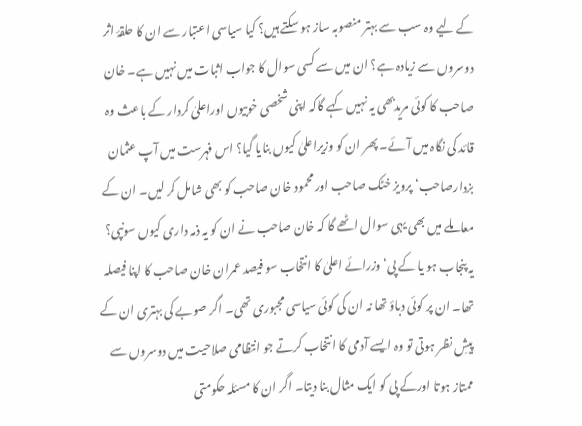کے لیے وہ سب سے بہتر منصوبہ ساز ہو سکتے ہیں؟ کیا سیاسی اعتبار سے ان کا حلقۂ اثر دوسروں سے زیادہ ہے؟ ان میں سے کسی سوال کا جواب اثبات میں نہیں ہے۔ خان صاحب کا کوئی مریدبھی یہ نہیں کہے گاکہ اپنی شخصی خوبیوں اوراعلیٰ کردار کے باعث وہ قائد کی نگاہ میں آئے۔ پھر ان کو وزیراعلیٰ کیوں بنایا گیا؟ اس فہرست میں آپ عثمان بزدارصاحب‘ پرویز خٹک صاحب اور محمود خان صاحب کو بھی شامل کر لیں۔ ان کے معاملے میں بھی یہی سوال اٹھے گا کہ خان صاحب نے ان کو یہ ذمہ داری کیوں سونپی؟
یہ پنجاب ہو یا کے پی‘ وزرائے اعلیٰ کا انتخاب سو فیصد عمران خان صاحب کا اپنا فیصلہ تھا۔ ان پر کوئی دباؤ تھا نہ ان کی کوئی سیاسی مجبوری تھی۔ اگر صوبے کی بہتری ان کے پیشِ نظر ہوتی تو وہ ایسے آدمی کا انتخاب کرتے جو انتظامی صلاحیت میں دوسروں سے ممتاز ہوتا اورکے پی کو ایک مثال بنا دیتا۔ اگر ان کا مسئلہ حکومتی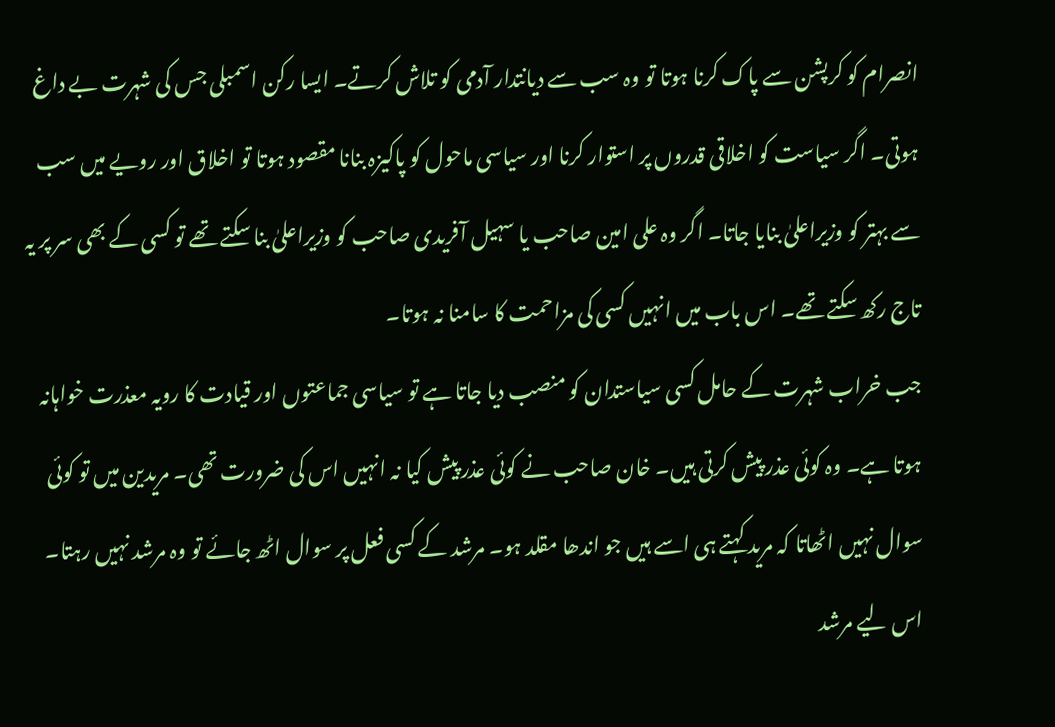انصرام کو کرپشن سے پاک کرنا ہوتا تو وہ سب سے دیانتدار آدمی کو تلاش کرتے۔ ایسا رکن اسمبلی جس کی شہرت بے داغ ہوتی۔ اگر سیاست کو اخلاقی قدروں پر استوار کرنا اور سیاسی ماحول کو پاکیزہ بنانا مقصود ہوتا تو اخلاق اور رویے میں سب سے بہتر کو وزیراعلیٰ بنایا جاتا۔ اگر وہ علی امین صاحب یا سہیل آفریدی صاحب کو وزیراعلیٰ بنا سکتے تھے تو کسی کے بھی سر پر یہ تاج رکھ سکتے تھے۔ اس باب میں انہیں کسی کی مزاحمت کا سامنا نہ ہوتا۔
جب خراب شہرت کے حامل کسی سیاستدان کو منصب دیا جاتا ہے تو سیاسی جماعتوں اور قیادت کا رویہ معذرت خواہانہ ہوتا ہے۔ وہ کوئی عذر پیش کرتی ہیں۔ خان صاحب نے کوئی عذر پیش کیا نہ انہیں اس کی ضرورت تھی۔ مریدین میں تو کوئی سوال نہیں اٹھاتا کہ مرید کہتے ہی اسے ہیں جو اندھا مقلد ہو۔ مرشد کے کسی فعل پر سوال اٹھ جائے تو وہ مرشد نہیں رہتا۔ اس لیے مرشد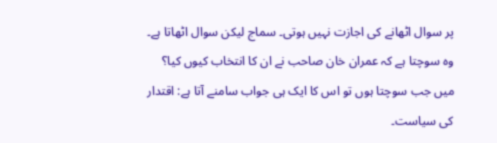پر سوال اٹھانے کی اجازت نہیں ہوتی۔ سماج لیکن سوال اٹھاتا ہے۔ وہ سوچتا ہے کہ عمران خان صاحب نے ان کا انتخاب کیوں کیا؟ میں جب سوچتا ہوں تو اس کا ایک ہی جواب سامنے آتا ہے: اقتدار کی سیاست۔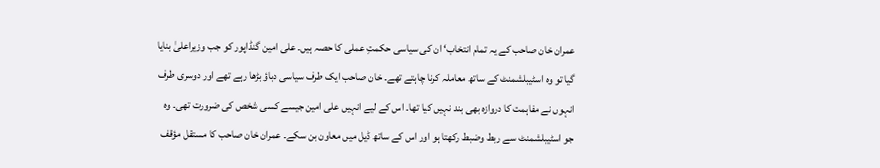عمران خان صاحب کے یہ تمام انتخاب‘ ان کی سیاسی حکمتِ عملی کا حصہ ہیں۔ علی امین گنڈاپور کو جب وزیراعلیٰ بنایا گیا تو وہ اسٹیبلشمنٹ کے ساتھ معاملہ کرنا چاہتے تھے۔ خان صاحب ایک طرف سیاسی دباؤ بڑھا رہے تھے اور دوسری طرف انہوں نے مفاہمت کا دروازہ بھی بند نہیں کیا تھا۔ اس کے لیے انہیں علی امین جیسے کسی شخص کی ضرورت تھی۔ وہ جو اسٹیبلشمنٹ سے ربط وضبط رکھتا ہو اور اس کے ساتھ ڈیل میں معاون بن سکے۔ عمران خان صاحب کا مستقل مؤقف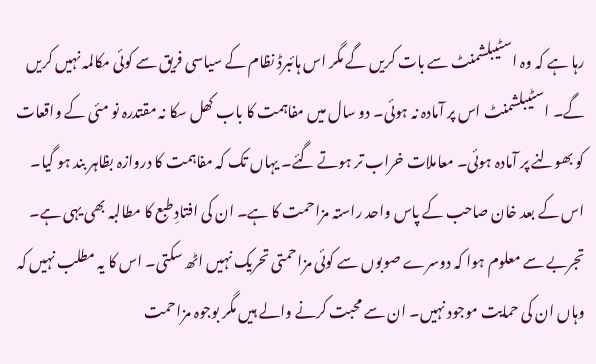رہا ہے کہ وہ اسٹیبلشمنٹ سے بات کریں گے مگر اس ہائبرڈ نظام کے سیاسی فریق سے کوئی مکالمہ نہیں کریں گے۔ اسٹیبلشمنٹ اس پر آمادہ نہ ہوئی۔ دو سال میں مفاہمت کا باب کھل سکا نہ مقتدرہ نو مئی کے واقعات کو بھولنے پر آمادہ ہوئی۔ معاملات خراب تر ہوتے گئے۔ یہاں تک کہ مفاہمت کا دروازہ بظاہر بند ہو گیا۔
اس کے بعد خان صاحب کے پاس واحد راستہ مزاحمت کا ہے۔ ان کی افتادِ طبع کا مطالبہ بھی یہی ہے۔ تجربے سے معلوم ہوا کہ دوسرے صوبوں سے کوئی مزاحمتی تحریک نہیں اٹھ سکتی۔ اس کا یہ مطلب نہیں کہ وہاں ان کی حمایت موجود نہیں۔ ان سے محبت کرنے والے ہیں مگر بوجوہ مزاحمت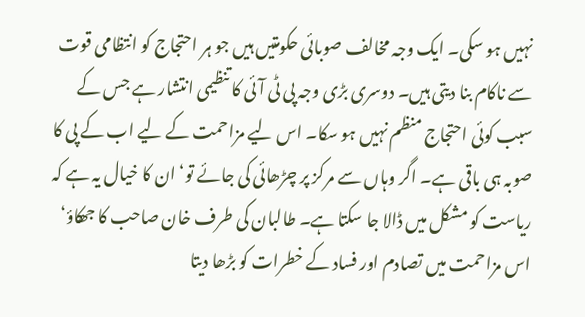نہیں ہو سکی۔ ایک وجہ مخالف صوبائی حکومتیں ہیں جو ہر احتجاج کو انتظامی قوت سے ناکام بنا دیتی ہیں۔ دوسری بڑی وجہ پی ٹی آئی کا تنظیمی انتشار ہے جس کے سبب کوئی احتجاج منظم نہیں ہو سکا۔ اس لیے مزاحمت کے لیے اب کے پی کا صوبہ ہی باقی ہے۔ اگر وہاں سے مرکز پر چڑھائی کی جائے تو‘ ان کا خیال یہ ہے کہ ریاست کو مشکل میں ڈالا جا سکتا ہے۔ طالبان کی طرف خان صاحب کا جھکاؤ‘ اس مزاحمت میں تصادم اور فساد کے خطرات کو بڑھا دیتا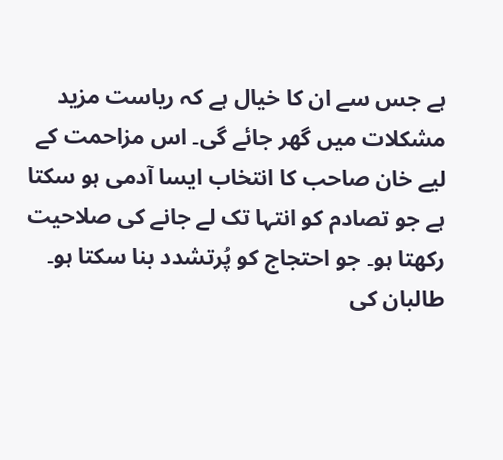ہے جس سے ان کا خیال ہے کہ ریاست مزید مشکلات میں گھر جائے گی۔ اس مزاحمت کے لیے خان صاحب کا انتخاب ایسا آدمی ہو سکتا ہے جو تصادم کو انتہا تک لے جانے کی صلاحیت رکھتا ہو۔ جو احتجاج کو پُرتشدد بنا سکتا ہو۔ طالبان کی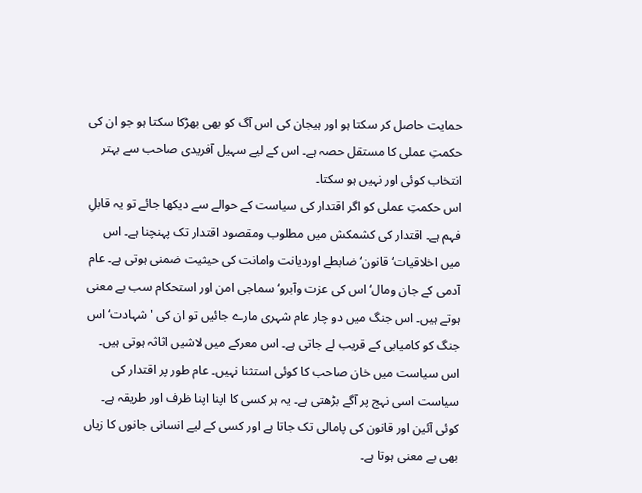حمایت حاصل کر سکتا ہو اور ہیجان کی اس آگ کو بھی بھڑکا سکتا ہو جو ان کی حکمتِ عملی کا مستقل حصہ ہے۔ اس کے لیے سہیل آفریدی صاحب سے بہتر انتخاب کوئی اور نہیں ہو سکتا۔
اس حکمتِ عملی کو اگر اقتدار کی سیاست کے حوالے سے دیکھا جائے تو یہ قابلِ فہم ہے۔ اقتدار کی کشمکش میں مطلوب ومقصود اقتدار تک پہنچنا ہے۔ اس میں اخلاقیات‘ قانون‘ ضابطے اوردیانت وامانت کی حیثیت ضمنی ہوتی ہے۔ عام آدمی کے جان ومال‘ اس کی عزت وآبرو‘ سماجی امن اور استحکام سب بے معنی ہوتے ہیں۔ اس جنگ میں دو چار عام شہری مارے جائیں تو ان کی 'شہادت‘اس جنگ کو کامیابی کے قریب لے جاتی ہے۔ اس معرکے میں لاشیں اثاثہ ہوتی ہیں۔ اس سیاست میں خان صاحب کا کوئی استثنا نہیں۔ عام طور پر اقتدار کی سیاست اسی نہج پر آگے بڑھتی ہے۔ یہ ہر کسی کا اپنا اپنا ظرف اور طریقہ ہے۔ کوئی آئین اور قانون کی پامالی تک جاتا ہے اور کسی کے لیے انسانی جانوں کا زیاں بھی بے معنی ہوتا ہے۔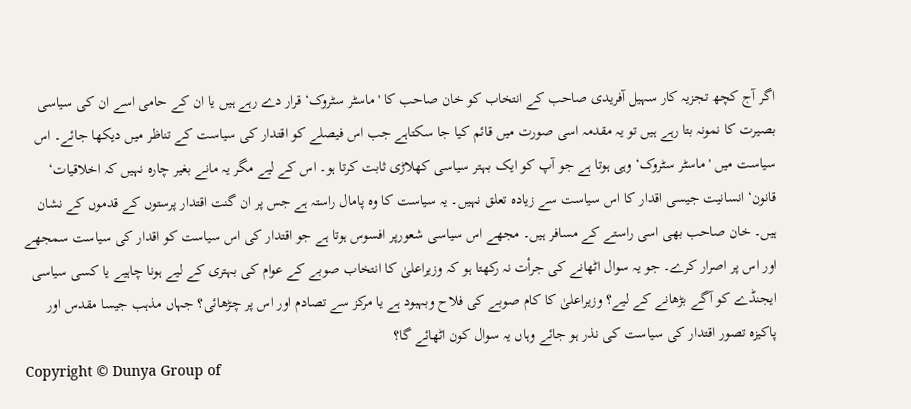اگر آج کچھ تجزیہ کار سہیل آفریدی صاحب کے انتخاب کو خان صاحب کا 'ماسٹر سٹروک‘ قرار دے رہے ہیں یا ان کے حامی اسے ان کی سیاسی بصیرت کا نمونہ بتا رہے ہیں تو یہ مقدمہ اسی صورت میں قائم کیا جا سکتاہے جب اس فیصلے کو اقتدار کی سیاست کے تناظر میں دیکھا جائے۔ اس سیاست میں 'ماسٹر سٹروک‘ وہی ہوتا ہے جو آپ کو ایک بہتر سیاسی کھلاڑی ثابت کرتا ہو۔ اس کے لیے مگر یہ مانے بغیر چارہ نہیں کہ اخلاقیات‘ قانون‘ انسانیت جیسی اقدار کا اس سیاست سے زیادہ تعلق نہیں۔ یہ سیاست کا وہ پامال راستہ ہے جس پر ان گنت اقتدار پرستوں کے قدموں کے نشان ہیں۔ خان صاحب بھی اسی راستے کے مسافر ہیں۔ مجھے اس سیاسی شعورپر افسوس ہوتا ہے جو اقتدار کی اس سیاست کو اقدار کی سیاست سمجھے اور اس پر اصرار کرے۔ جو یہ سوال اٹھانے کی جرأت نہ رکھتا ہو کہ وزیراعلیٰ کا انتخاب صوبے کے عوام کی بہتری کے لیے ہونا چاہیے یا کسی سیاسی ایجنڈے کو آگے بڑھانے کے لیے؟ وزیراعلیٰ کا کام صوبے کی فلاح وبہبود ہے یا مرکز سے تصادم اور اس پر چڑھائی؟ جہاں مذہب جیسا مقدس اور پاکیزہ تصور اقتدار کی سیاست کی نذر ہو جائے وہاں یہ سوال کون اٹھائے گا؟
Copyright © Dunya Group of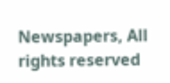Newspapers, All rights reserved